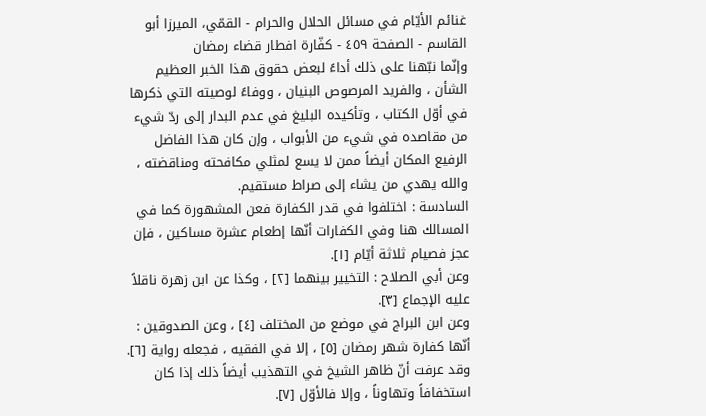غنائم الأيّام في مسائل الحلال والحرام - القمّي، الميرزا أبو القاسم - الصفحة ٤٥٩ - كفّارة افطار قضاء رمضان
وإنّما نبّهنا على ذلك أداءً لبعض حقوق هذا الخبر العظيم الشأن ، والفريد المرصوص البنيان ، ووفاءً لوصيته التي ذكرها في أوّل الكتاب ، وتأكيده البليغ في عدم البدار إلى ردّ شيء من مقاصده في شيء من الأبواب ، وإن كان هذا الفاضل الرفيع المكان أيضاً ممن لا يسع لمثلي مكافحته ومناقضته ، والله يهدي من يشاء إلى صراط مستقيم.
السادسة : اختلفوا في قدر الكفارة فعن المشهورة كما في المسالك هنا وفي الكفارات أنّها إطعام عشرة مساكين ، فإن عجز فصيام ثلاثة أيّام [١].
وعن أبي الصلاح : التخيير بينهما [٢] ، وكذا عن ابن زهرة ناقلاً عليه الإجماع [٣].
وعن ابن البراج في موضع من المختلف [٤] ، وعن الصدوقين : أنّها كفارة شهر رمضان [٥] ، إلا في الفقيه ، فجعله رواية [٦].
وقد عرفت أنّ ظاهر الشيخ في التهذيب أيضاً ذلك إذا كان استخفافاً وتهاوناً ، وإلا فالأوّل [٧].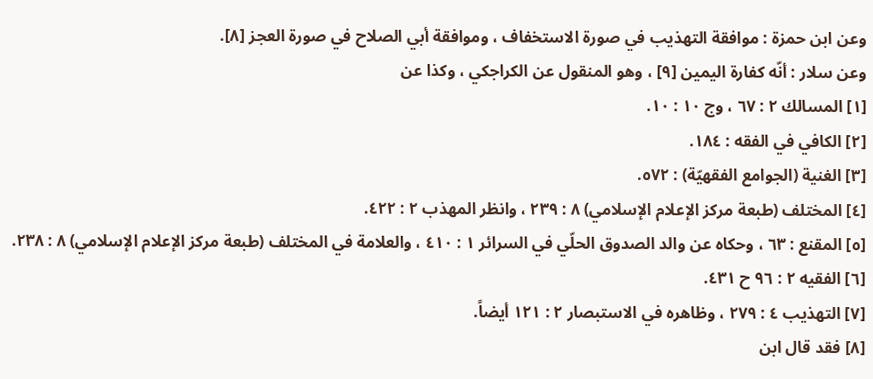وعن ابن حمزة : موافقة التهذيب في صورة الاستخفاف ، وموافقة أبي الصلاح في صورة العجز [٨].
وعن سلار : أنّه كفارة اليمين [٩] ، وهو المنقول عن الكراجكي ، وكذا عن
[١] المسالك ٢ : ٦٧ ، وج ١٠ : ١٠.
[٢] الكافي في الفقه : ١٨٤.
[٣] الغنية (الجوامع الفقهيّة) : ٥٧٢.
[٤] المختلف (طبعة مركز الإعلام الإسلامي) ٨ : ٢٣٩ ، وانظر المهذب ٢ : ٤٢٢.
[٥] المقنع : ٦٣ ، وحكاه عن والد الصدوق الحلّي في السرائر ١ : ٤١٠ ، والعلامة في المختلف (طبعة مركز الإعلام الإسلامي) ٨ : ٢٣٨.
[٦] الفقيه ٢ : ٩٦ ح ٤٣١.
[٧] التهذيب ٤ : ٢٧٩ ، وظاهره في الاستبصار ٢ : ١٢١ أيضاً.
[٨] فقد قال ابن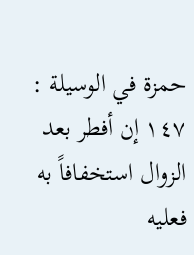حمزة في الوسيلة : ١٤٧ إن أفطر بعد الزوال استخفافاً به فعليه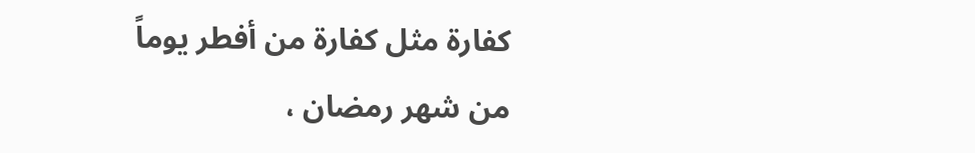كفارة مثل كفارة من أفطر يوماً من شهر رمضان ،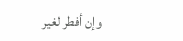وإن أفطر لغير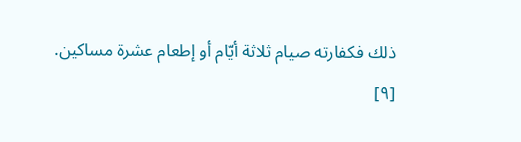ذلك فكفارته صيام ثلاثة أيّام أو إطعام عشرة مساكين.
[٩]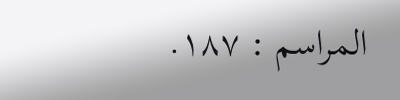المراسم : ١٨٧.